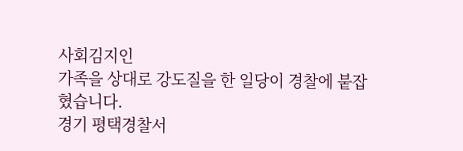사회김지인
가족을 상대로 강도질을 한 일당이 경찰에 붙잡혔습니다.
경기 평택경찰서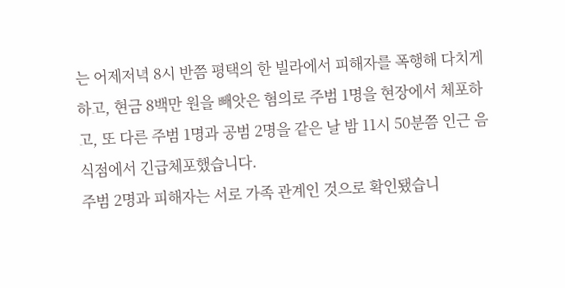는 어제저녁 8시 반쯤 평택의 한 빌라에서 피해자를 폭행해 다치게 하고, 현금 8백만 원을 빼앗은 혐의로 주범 1명을 현장에서 체포하고, 또 다른 주범 1명과 공범 2명을 같은 날 밤 11시 50분쯤 인근 음식점에서 긴급체포했습니다.
주범 2명과 피해자는 서로 가족 관계인 것으로 확인됐습니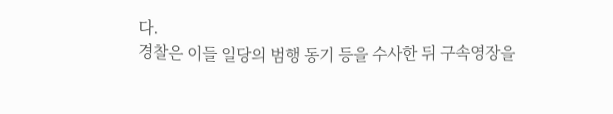다.
경찰은 이들 일당의 범행 동기 등을 수사한 뒤 구속영장을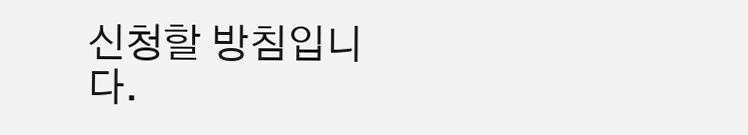신청할 방침입니다.